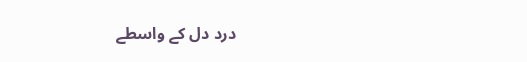درد دل کے واسطے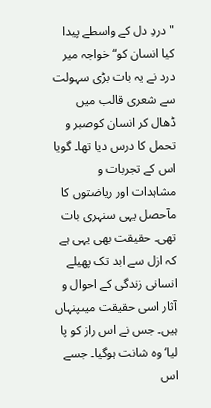"دردِ دل کے واسطے پیدا کیا انسان کو“ خواجہ میر درد نے یہ بات بڑی سہولت سے شعری قالب میں ڈھال کر انسان کوصبر و تحمل کا درس دیا تھا۔ گویا اس کے تجربات و مشاہدات اور ریاضتوں کا مآحصل یہی سنہری بات تھی۔ حقیقت بھی یہی ہے کہ ازل سے ابد تک پھیلے انسانی زندگی کے احوال و آثار اسی حقیقت میںپنہاں ہیں۔ جس نے اس راز کو پا لیا‘ وہ شانت ہوگیا۔ جسے اس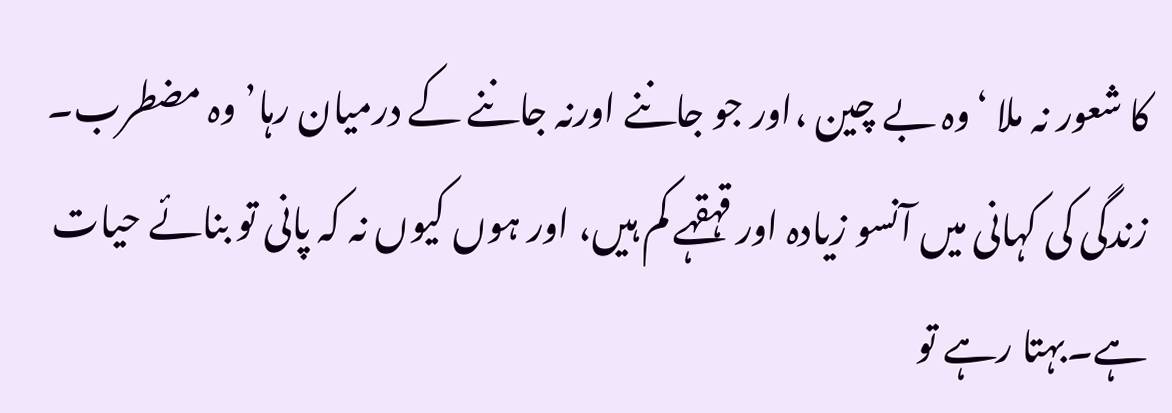کا شعور نہ ملا ‘وہ بے چین ،اور جو جاننے اورنہ جاننے کے درمیان رہا’ وہ مضطرب۔ زندگی کی کہانی میں آنسو زیادہ اور قہقہے کم ہیں، اور ہوں کیوں نہ کہ پانی تو بنائے حیات ہے۔بہتا رہے تو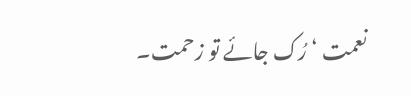نعمت ‘ رُک جائے تو زحمت۔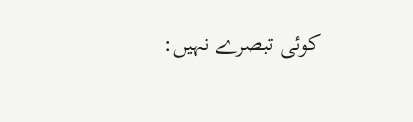کوئی تبصرے نہیں: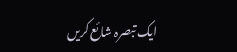ایک تبصرہ شائع کریں